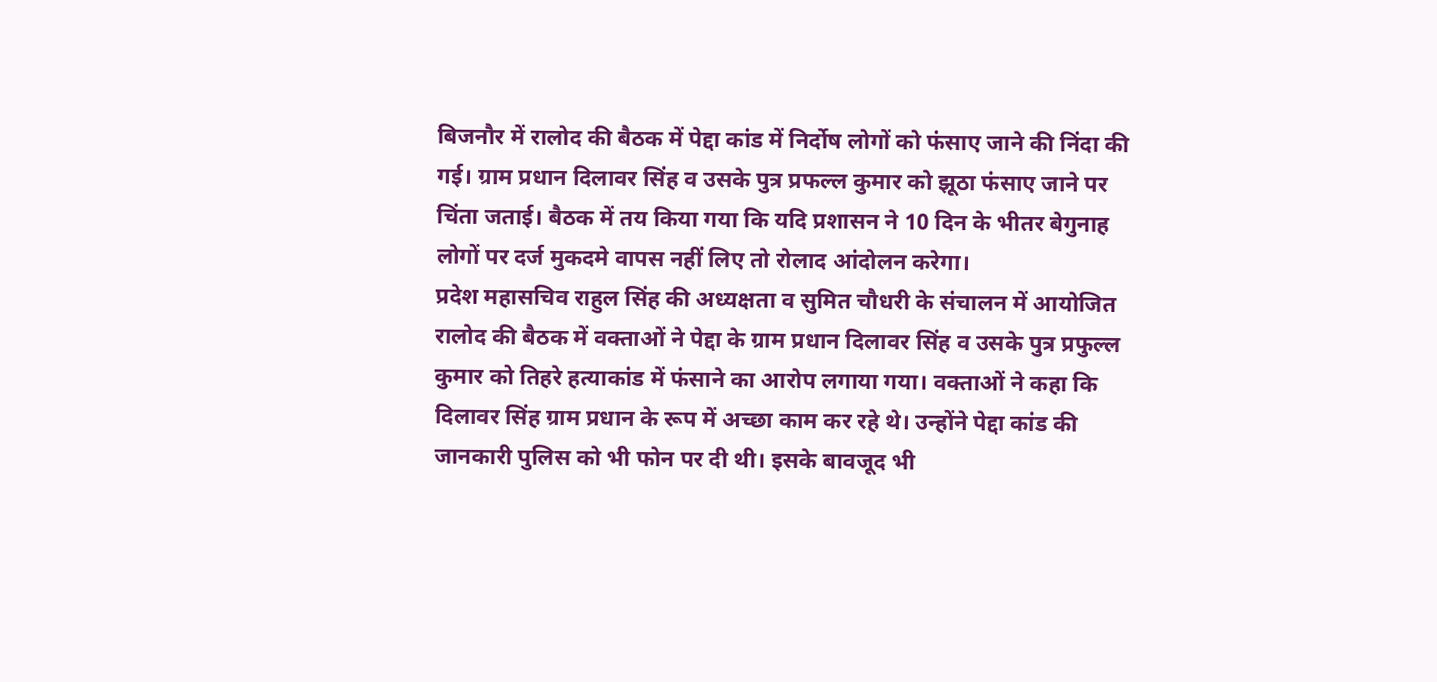बिजनौर में रालोद की बैठक में पेद्दा कांड में निर्दोष लोगों को फंसाए जाने की निंदा की गई। ग्राम प्रधान दिलावर सिंह व उसके पुत्र प्रफल्ल कुमार को झूठा फंसाए जाने पर चिंता जताई। बैठक में तय किया गया कि यदि प्रशासन ने 10 दिन के भीतर बेगुनाह लोगों पर दर्ज मुकदमे वापस नहीं लिए तो रोलाद आंदोलन करेगा।
प्रदेश महासचिव राहुल सिंह की अध्यक्षता व सुमित चौधरी के संचालन में आयोजित रालोद की बैठक में वक्ताओं ने पेद्दा के ग्राम प्रधान दिलावर सिंह व उसके पुत्र प्रफुल्ल कुमार को तिहरे हत्याकांड में फंसाने का आरोप लगाया गया। वक्ताओं ने कहा कि दिलावर सिंह ग्राम प्रधान के रूप में अच्छा काम कर रहे थे। उन्होंने पेद्दा कांड की जानकारी पुलिस को भी फोन पर दी थी। इसके बावजूद भी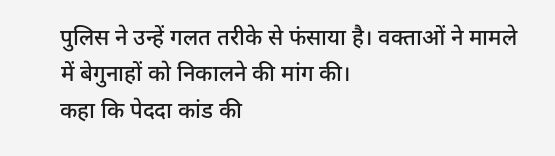पुलिस ने उन्हें गलत तरीके से फंसाया है। वक्ताओं ने मामले में बेगुनाहों को निकालने की मांग की।
कहा कि पेददा कांड की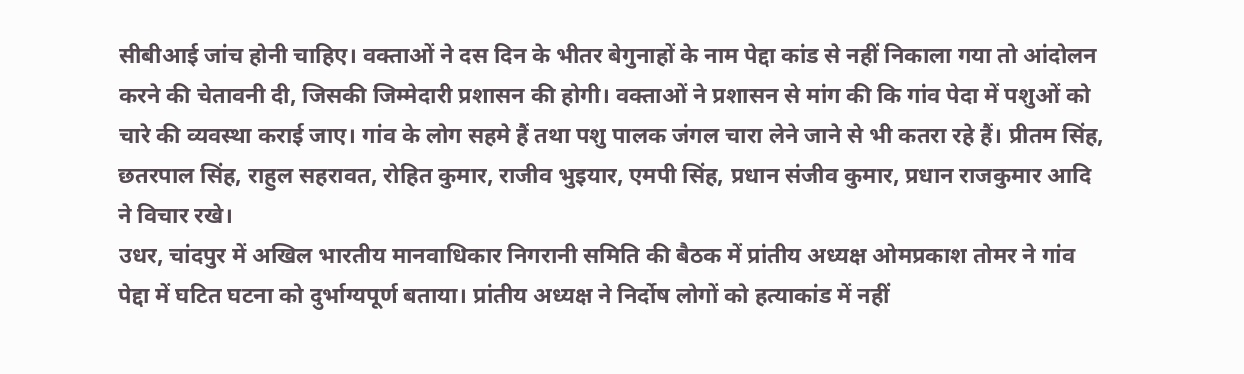सीबीआई जांच होनी चाहिए। वक्ताओं ने दस दिन के भीतर बेगुनाहों के नाम पेद्दा कांड से नहीं निकाला गया तो आंदोलन करने की चेतावनी दी, जिसकी जिम्मेदारी प्रशासन की होगी। वक्ताओं ने प्रशासन से मांग की कि गांव पेदा में पशुओं को चारे की व्यवस्था कराई जाए। गांव के लोग सहमे हैं तथा पशु पालक जंगल चारा लेने जाने से भी कतरा रहे हैं। प्रीतम सिंह, छतरपाल सिंह, राहुल सहरावत, रोहित कुमार, राजीव भुइयार, एमपी सिंह, प्रधान संजीव कुमार, प्रधान राजकुमार आदि ने विचार रखे।
उधर, चांदपुर में अखिल भारतीय मानवाधिकार निगरानी समिति की बैठक में प्रांतीय अध्यक्ष ओमप्रकाश तोमर ने गांव पेद्दा में घटित घटना को दुर्भाग्यपूर्ण बताया। प्रांतीय अध्यक्ष ने निर्दोष लोगों को हत्याकांड में नहीं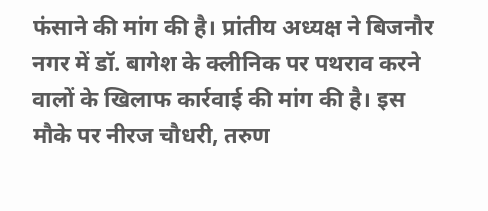फंसाने की मांग की है। प्रांतीय अध्यक्ष ने बिजनौर नगर में डॉ. बागेश के क्लीनिक पर पथराव करने वालों के खिलाफ कार्रवाई की मांग की है। इस मौके पर नीरज चौधरी, तरुण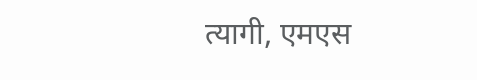त्यागी, एमएस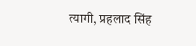त्यागी, प्रहलाद सिंह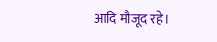आदि मौजूद रहे।